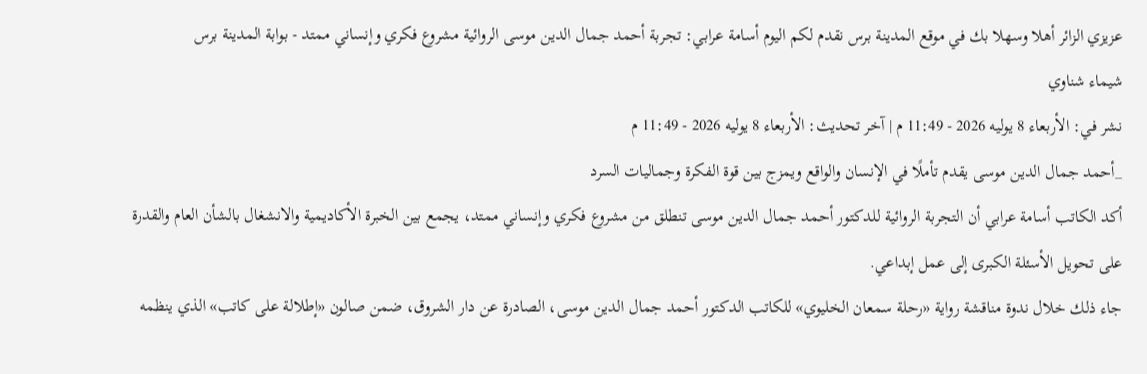عزيزي الزائر أهلا وسهلا بك في موقع المدينة برس نقدم لكم اليوم أسامة عرابي: تجربة أحمد جمال الدين موسى الروائية مشروع فكري وإنساني ممتد - بوابة المدينة برس
شيماء شناوي
نشر في: الأربعاء 8 يوليه 2026 - 11:49 م | آخر تحديث: الأربعاء 8 يوليه 2026 - 11:49 م
_أحمد جمال الدين موسى يقدم تأملًا في الإنسان والواقع ويمزج بين قوة الفكرة وجماليات السرد
أكد الكاتب أسامة عرابي أن التجربة الروائية للدكتور أحمد جمال الدين موسى تنطلق من مشروع فكري وإنساني ممتد، يجمع بين الخبرة الأكاديمية والانشغال بالشأن العام والقدرة على تحويل الأسئلة الكبرى إلى عمل إبداعي.
جاء ذلك خلال ندوة مناقشة رواية «رحلة سمعان الخليوي» للكاتب الدكتور أحمد جمال الدين موسى، الصادرة عن دار الشروق، ضمن صالون «إطلالة على كاتب» الذي ينظمه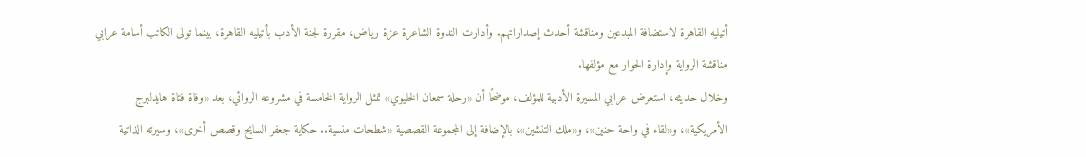أتيليه القاهرة لاستضافة المبدعين ومناقشة أحدث إصداراتهم. وأدارت الندوة الشاعرة عزة رياض، مقررة لجنة الأدب بأتيليه القاهرة، بينما تولى الكاتب أسامة عرابي مناقشة الرواية وإدارة الحوار مع مؤلفها.
وخلال حديثه، استعرض عرابي المسيرة الأدبية للمؤلف، موضحًا أن «رحلة سمعان الخليوي» تمثل الرواية الخامسة في مشروعه الروائي، بعد «وفاة فتاة هايدلبرج الأمريكية»، و«لقاء في واحة حنين»، و«ملك التنشين»، بالإضافة إلى المجموعة القصصية «شطحات منسية.. حكاية جعفر السايح وقصص أخرى»، وسيرته الذاتية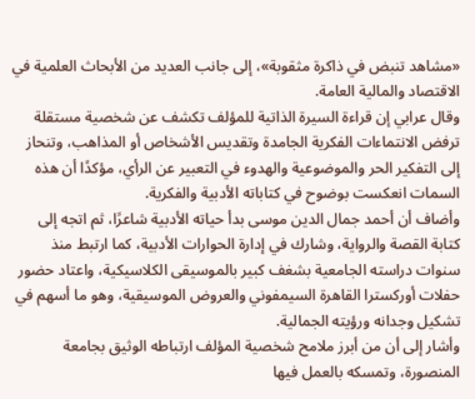«مشاهد تنبض في ذاكرة مثقوبة»، إلى جانب العديد من الأبحاث العلمية في الاقتصاد والمالية العامة.
وقال عرابي إن قراءة السيرة الذاتية للمؤلف تكشف عن شخصية مستقلة ترفض الانتماءات الفكرية الجامدة وتقديس الأشخاص أو المذاهب، وتنحاز إلى التفكير الحر والموضوعية والهدوء في التعبير عن الرأي، مؤكدًا أن هذه السمات انعكست بوضوح في كتاباته الأدبية والفكرية.
وأضاف أن أحمد جمال الدين موسى بدأ حياته الأدبية شاعرًا، ثم اتجه إلى كتابة القصة والرواية، وشارك في إدارة الحوارات الأدبية، كما ارتبط منذ سنوات دراسته الجامعية بشغف كبير بالموسيقى الكلاسيكية، واعتاد حضور حفلات أوركسترا القاهرة السيمفوني والعروض الموسيقية، وهو ما أسهم في تشكيل وجدانه ورؤيته الجمالية.
وأشار إلى أن من أبرز ملامح شخصية المؤلف ارتباطه الوثيق بجامعة المنصورة، وتمسكه بالعمل فيها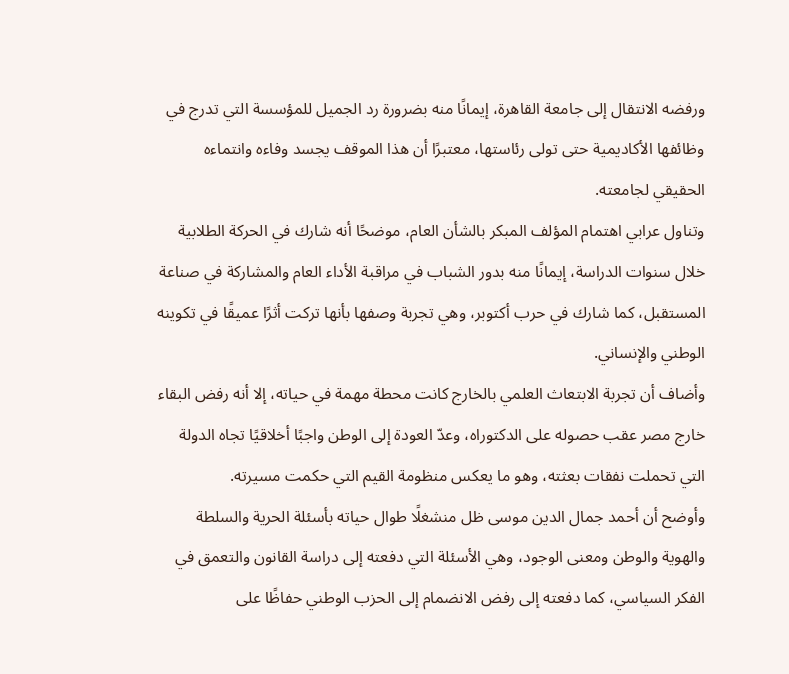ورفضه الانتقال إلى جامعة القاهرة، إيمانًا منه بضرورة رد الجميل للمؤسسة التي تدرج في وظائفها الأكاديمية حتى تولى رئاستها، معتبرًا أن هذا الموقف يجسد وفاءه وانتماءه الحقيقي لجامعته.
وتناول عرابي اهتمام المؤلف المبكر بالشأن العام، موضحًا أنه شارك في الحركة الطلابية خلال سنوات الدراسة، إيمانًا منه بدور الشباب في مراقبة الأداء العام والمشاركة في صناعة المستقبل، كما شارك في حرب أكتوبر، وهي تجربة وصفها بأنها تركت أثرًا عميقًا في تكوينه الوطني والإنساني.
وأضاف أن تجربة الابتعاث العلمي بالخارج كانت محطة مهمة في حياته، إلا أنه رفض البقاء خارج مصر عقب حصوله على الدكتوراه، وعدّ العودة إلى الوطن واجبًا أخلاقيًا تجاه الدولة التي تحملت نفقات بعثته، وهو ما يعكس منظومة القيم التي حكمت مسيرته.
وأوضح أن أحمد جمال الدين موسى ظل منشغلًا طوال حياته بأسئلة الحرية والسلطة والهوية والوطن ومعنى الوجود، وهي الأسئلة التي دفعته إلى دراسة القانون والتعمق في الفكر السياسي، كما دفعته إلى رفض الانضمام إلى الحزب الوطني حفاظًا على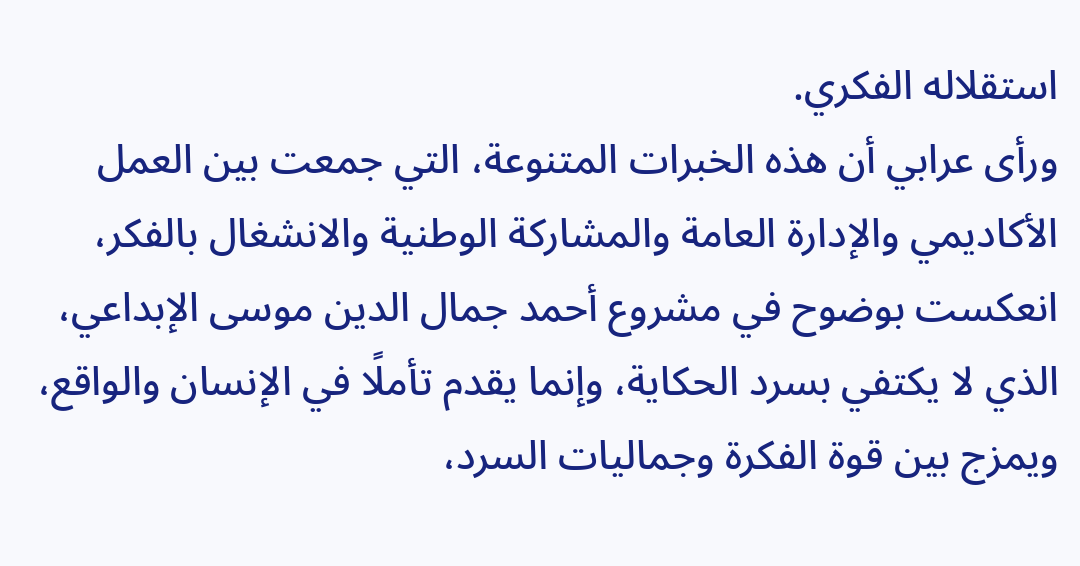استقلاله الفكري.
ورأى عرابي أن هذه الخبرات المتنوعة، التي جمعت بين العمل الأكاديمي والإدارة العامة والمشاركة الوطنية والانشغال بالفكر، انعكست بوضوح في مشروع أحمد جمال الدين موسى الإبداعي، الذي لا يكتفي بسرد الحكاية، وإنما يقدم تأملًا في الإنسان والواقع، ويمزج بين قوة الفكرة وجماليات السرد،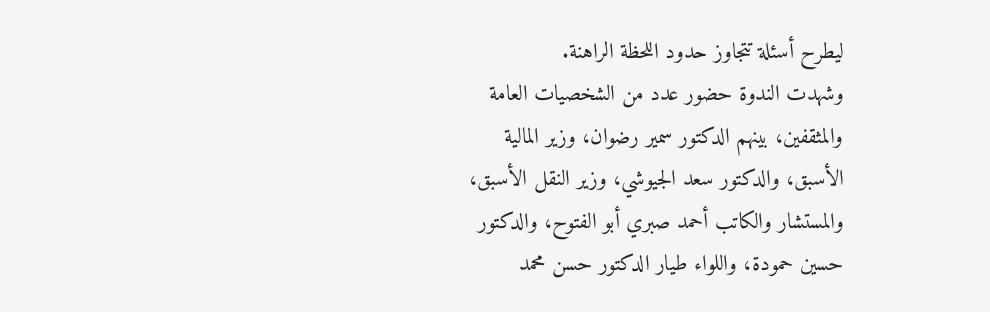ليطرح أسئلة تتجاوز حدود اللحظة الراهنة.
وشهدت الندوة حضور عدد من الشخصيات العامة والمثقفين، بينهم الدكتور سمير رضوان، وزير المالية الأسبق، والدكتور سعد الجيوشي، وزير النقل الأسبق، والمستشار والكاتب أحمد صبري أبو الفتوح، والدكتور حسين حمودة، واللواء طيار الدكتور حسن محمد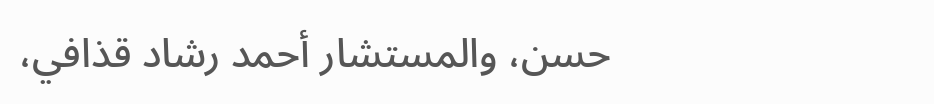حسن، والمستشار أحمد رشاد قذافي،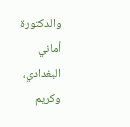والدكتورة أماني البغدادي، وكريم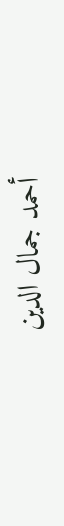أحمد جمال الدين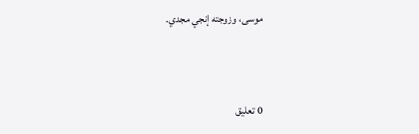موسى، وزوجته إنجي مجدي.



0 تعليق